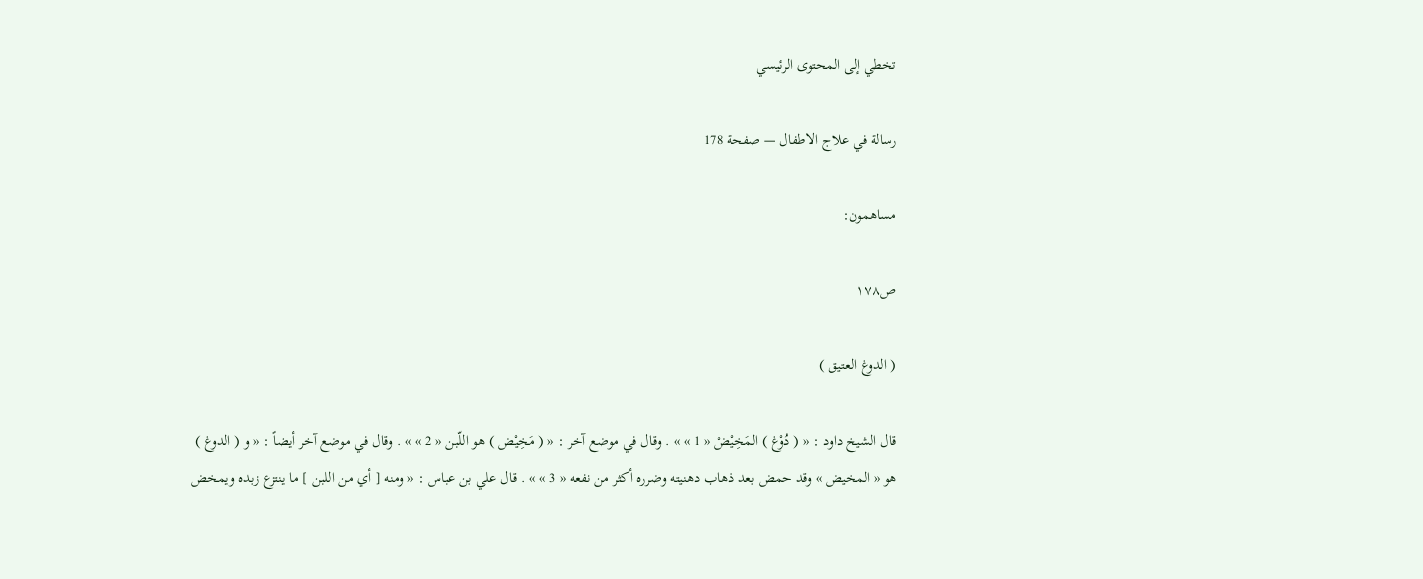تخطي إلى المحتوى الرئيسي

رسالة في علاج الاطفال — صفحة 178

مساهمون:

ص١٧٨

( الدوغ العتيق )

قال الشيخ داود : « ( دُوْغ ) المَخِيْضْ « 1 » » . وقال في موضع آخر : « ( مَخِيْض ) هو اللّبن « 2 » » . وقال في موضع آخر أيضاً : « و ( الدوغ ) هو « المخيض » وقد حمض بعد ذهاب دهنيته وضرره أكثر من نفعه « 3 » » . قال علي بن عباس : « ومنه [ أي من اللبن ] ما ينتزع زبده ويمخض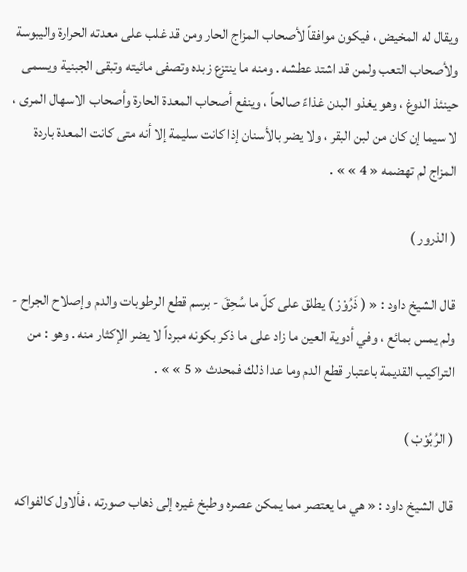ويقال له المخيض ، فيكون موافقاً لأصحاب المزاج الحار ومن قد غلب على معدته الحرارة واليبوسة ولأصحاب التعب ولمن قد اشتد عطشه . ومنه ما ينتزع زبده وتصفى مائيته وتبقى الجبنية ويسمى حينئذ الدوغ ، وهو يغذو البدن غذاءً صالحاً ، وينفع أصحاب المعدة الحارة وأصحاب الاسهال المرى ، لا سيما إن كان من لبن البقر ، ولا يضر بالأسنان إذا كانت سليمة إلا أنه متى كانت المعدة باردة المزاج لم تهضمه « 4 » » .

( الذرور )

قال الشيخ داود : « ( ذَرُوْرْ ) يطلق على كلّ ما سُحِقَ - برسم قطع الرطوبات والدم وإصلاح الجراح - ولم يمس بمائع ، وفي أدوية العين ما زاد على ما ذكر بكونه مبرداً لا يضر الإكثار منه . وهو : من التراكيب القديمة باعتبار قطع الدم وما عدا ذلك فمحدث « 5 » » .

( الرُبُوْبْ )

قال الشيخ داود : « هي ما يعتصر مما يمكن عصره وطبخ غيره إلى ذهاب صورته ، فألاول كالفواكه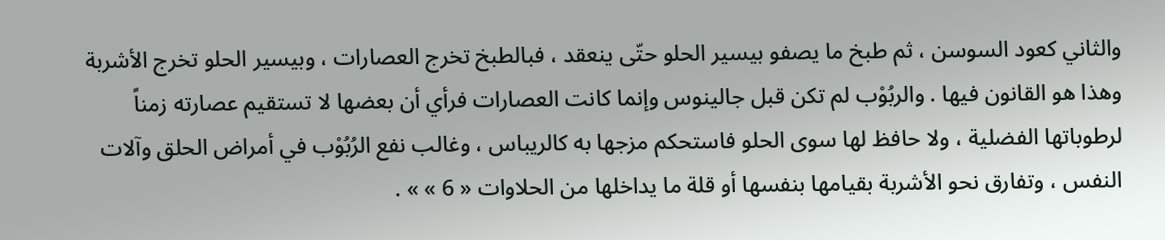والثاني كعود السوسن ، ثم طبخ ما يصفو بيسير الحلو حتّى ينعقد ، فبالطبخ تخرج العصارات ، وبيسير الحلو تخرج الأشربة وهذا هو القانون فيها . والربُوْب لم تكن قبل جالينوس وإنما كانت العصارات فرأي أن بعضها لا تستقيم عصارته زمناً لرطوباتها الفضلية ، ولا حافظ لها سوى الحلو فاستحكم مزجها به كالريباس ، وغالب نفع الرُبُوْب في أمراض الحلق وآلات النفس ، وتفارق نحو الأشربة بقيامها بنفسها أو قلة ما يداخلها من الحلاوات « 6 » » .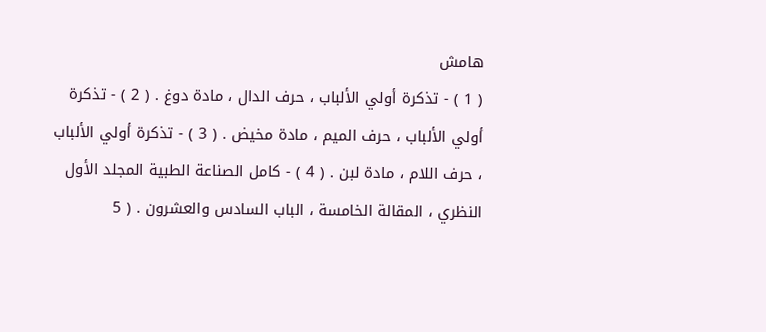هامش
( 1 ) - تذكرة أولي الألباب ، حرف الدال ، مادة دوغ . ( 2 ) - تذكرة أولي الألباب ، حرف الميم ، مادة مخيض . ( 3 ) - تذكرة أولي الألباب ، حرف اللام ، مادة لبن . ( 4 ) - كامل الصناعة الطبية المجلد الأول النظري ، المقالة الخامسة ، الباب السادس والعشرون . ( 5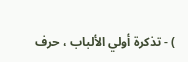) - تذكرة أولي الألباب ، حرف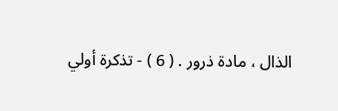الذال ، مادة ذرور . ( 6 ) - تذكرة أولي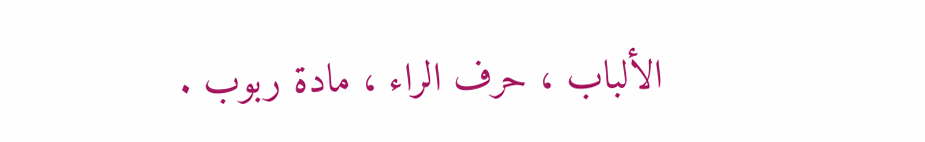الألباب ، حرف الراء ، مادة ربوب .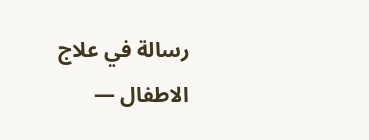رسالة في علاج الاطفال —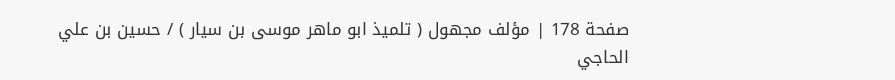صفحة 178 | مؤلف مجهول ( تلميذ ابو ماهر موسى بن سيار ) / حسين بن علي الحاجي